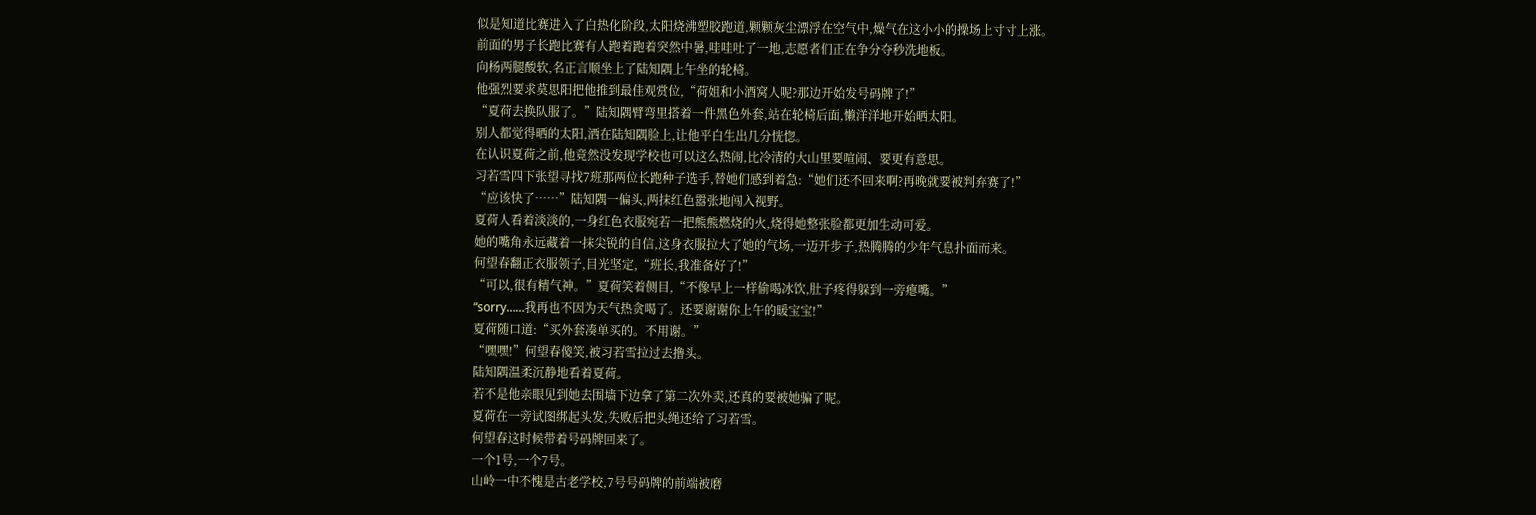似是知道比赛进入了白热化阶段,太阳烧沸塑胶跑道,颗颗灰尘漂浮在空气中,燥气在这小小的操场上寸寸上涨。
前面的男子长跑比赛有人跑着跑着突然中暑,哇哇吐了一地,志愿者们正在争分夺秒洗地板。
向杨两腿酸软,名正言顺坐上了陆知隅上午坐的轮椅。
他强烈要求莫思阳把他推到最佳观赏位,“荷姐和小酒窝人呢?那边开始发号码牌了!”
“夏荷去换队服了。”陆知隅臂弯里搭着一件黑色外套,站在轮椅后面,懒洋洋地开始晒太阳。
别人都觉得晒的太阳,洒在陆知隅脸上,让他平白生出几分恍惚。
在认识夏荷之前,他竟然没发现学校也可以这么热闹,比冷清的大山里要喧闹、要更有意思。
习若雪四下张望寻找7班那两位长跑种子选手,替她们感到着急:“她们还不回来啊?再晚就要被判弃赛了!”
“应该快了……”陆知隅一偏头,两抹红色嚣张地闯入视野。
夏荷人看着淡淡的,一身红色衣服宛若一把熊熊燃烧的火,烧得她整张脸都更加生动可爱。
她的嘴角永远藏着一抹尖锐的自信,这身衣服拉大了她的气场,一迈开步子,热腾腾的少年气息扑面而来。
何望春翻正衣服领子,目光坚定,“班长,我准备好了!”
“可以,很有精气神。”夏荷笑着侧目,“不像早上一样偷喝冰饮,肚子疼得躲到一旁瘪嘴。”
“sorry……我再也不因为天气热贪喝了。还要谢谢你上午的暖宝宝!”
夏荷随口道:“买外套凑单买的。不用谢。”
“嘿嘿!”何望春傻笑,被习若雪拉过去撸头。
陆知隅温柔沉静地看着夏荷。
若不是他亲眼见到她去围墙下边拿了第二次外卖,还真的要被她骗了呢。
夏荷在一旁试图绑起头发,失败后把头绳还给了习若雪。
何望春这时候带着号码牌回来了。
一个1号,一个7号。
山岭一中不愧是古老学校,7号号码牌的前端被磨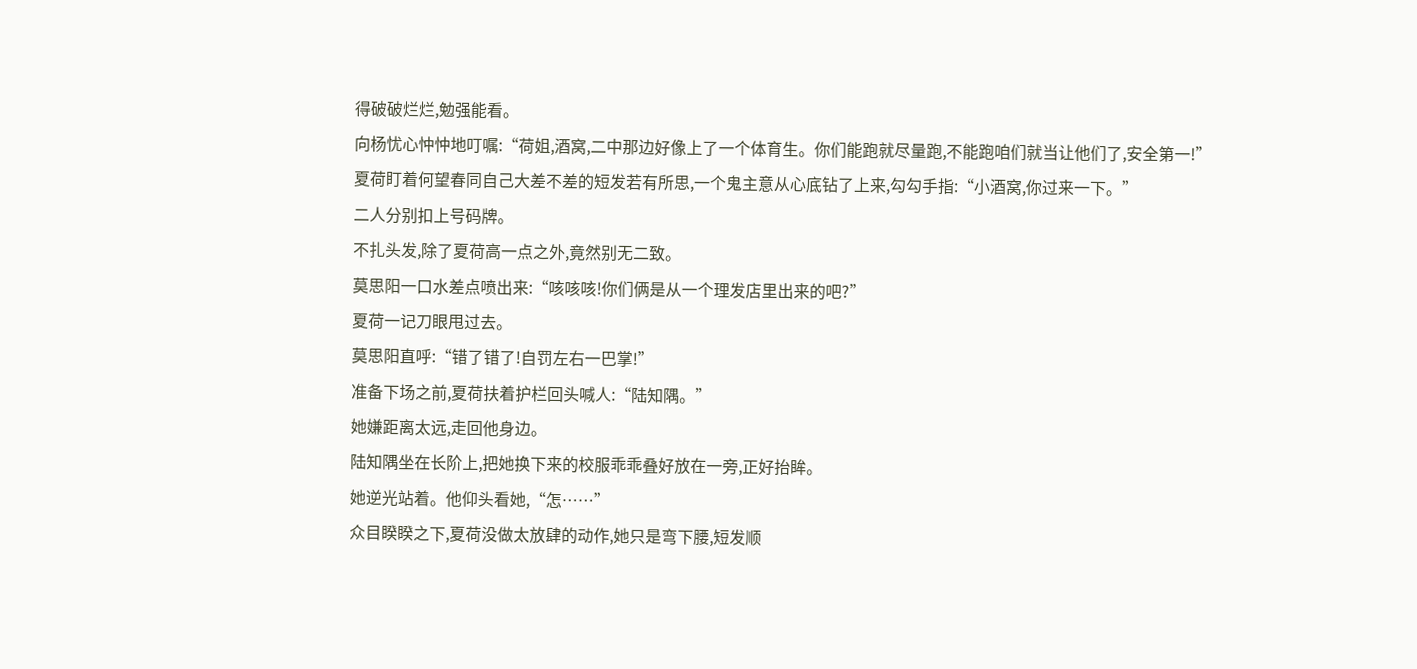得破破烂烂,勉强能看。
向杨忧心忡忡地叮嘱:“荷姐,酒窝,二中那边好像上了一个体育生。你们能跑就尽量跑,不能跑咱们就当让他们了,安全第一!”
夏荷盯着何望春同自己大差不差的短发若有所思,一个鬼主意从心底钻了上来,勾勾手指:“小酒窝,你过来一下。”
二人分别扣上号码牌。
不扎头发,除了夏荷高一点之外,竟然别无二致。
莫思阳一口水差点喷出来:“咳咳咳!你们俩是从一个理发店里出来的吧?”
夏荷一记刀眼甩过去。
莫思阳直呼:“错了错了!自罚左右一巴掌!”
准备下场之前,夏荷扶着护栏回头喊人:“陆知隅。”
她嫌距离太远,走回他身边。
陆知隅坐在长阶上,把她换下来的校服乖乖叠好放在一旁,正好抬眸。
她逆光站着。他仰头看她,“怎……”
众目睽睽之下,夏荷没做太放肆的动作,她只是弯下腰,短发顺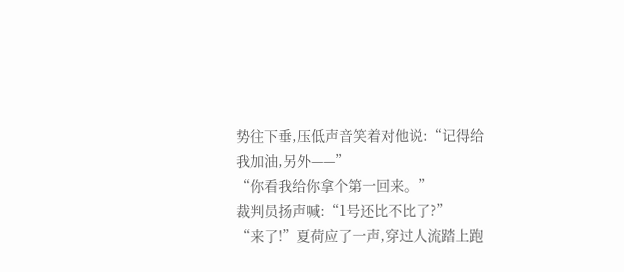势往下垂,压低声音笑着对他说:“记得给我加油,另外——”
“你看我给你拿个第一回来。”
裁判员扬声喊:“1号还比不比了?”
“来了!”夏荷应了一声,穿过人流踏上跑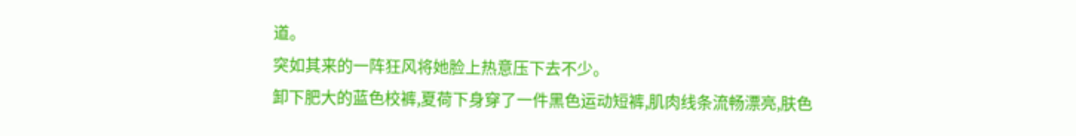道。
突如其来的一阵狂风将她脸上热意压下去不少。
卸下肥大的蓝色校裤,夏荷下身穿了一件黑色运动短裤,肌肉线条流畅漂亮,肤色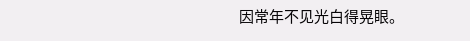因常年不见光白得晃眼。